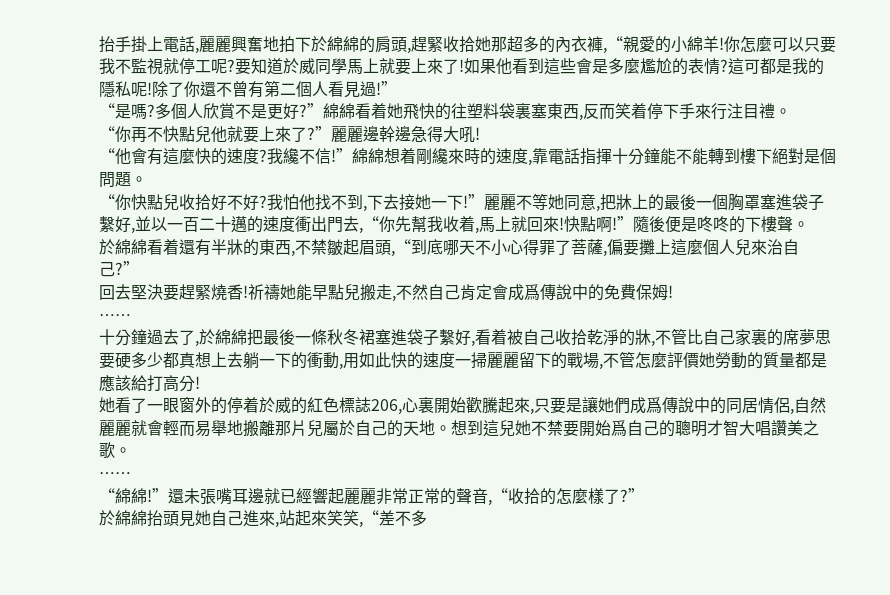抬手掛上電話,麗麗興奮地拍下於綿綿的肩頭,趕緊收拾她那超多的內衣褲,“親愛的小綿羊!你怎麼可以只要我不監視就停工呢?要知道於威同學馬上就要上來了!如果他看到這些會是多麼尷尬的表情?這可都是我的隱私呢!除了你還不曾有第二個人看見過!”
“是嗎?多個人欣賞不是更好?”綿綿看着她飛快的往塑料袋裏塞東西,反而笑着停下手來行注目禮。
“你再不快點兒他就要上來了?”麗麗邊幹邊急得大吼!
“他會有這麼快的速度?我纔不信!”綿綿想着剛纔來時的速度,靠電話指揮十分鐘能不能轉到樓下絕對是個問題。
“你快點兒收拾好不好?我怕他找不到,下去接她一下!”麗麗不等她同意,把牀上的最後一個胸罩塞進袋子繫好,並以一百二十邁的速度衝出門去,“你先幫我收着,馬上就回來!快點啊!”隨後便是咚咚的下樓聲。
於綿綿看着還有半牀的東西,不禁皺起眉頭,“到底哪天不小心得罪了菩薩,偏要攤上這麼個人兒來治自己?”
回去堅決要趕緊燒香!祈禱她能早點兒搬走,不然自己肯定會成爲傳說中的免費保姆!
……
十分鐘過去了,於綿綿把最後一條秋冬裙塞進袋子繫好,看着被自己收拾乾淨的牀,不管比自己家裏的席夢思要硬多少都真想上去躺一下的衝動,用如此快的速度一掃麗麗留下的戰場,不管怎麼評價她勞動的質量都是應該給打高分!
她看了一眼窗外的停着於威的紅色標誌206,心裏開始歡騰起來,只要是讓她們成爲傳說中的同居情侶,自然麗麗就會輕而易舉地搬離那片兒屬於自己的天地。想到這兒她不禁要開始爲自己的聰明才智大唱讚美之歌。
……
“綿綿!”還未張嘴耳邊就已經響起麗麗非常正常的聲音,“收拾的怎麼樣了?”
於綿綿抬頭見她自己進來,站起來笑笑,“差不多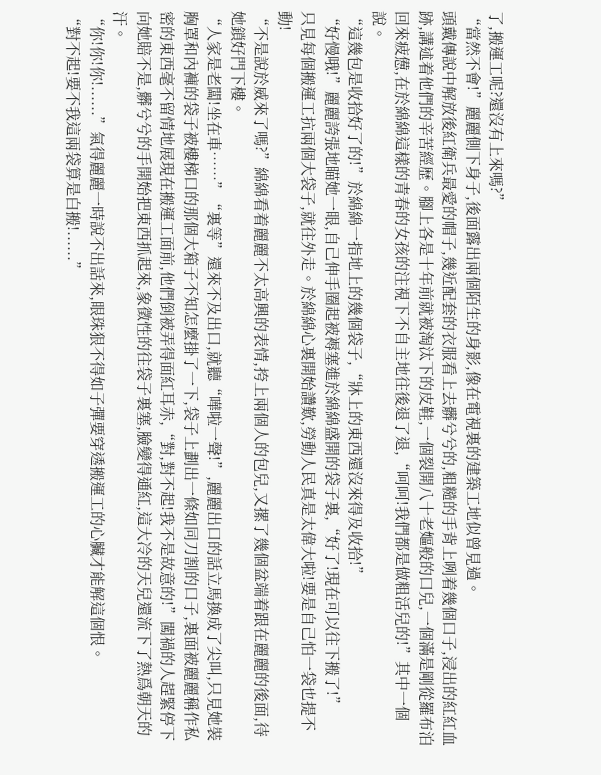了,搬運工呢?還沒有上來嗎?”
“當然不會!”麗麗側下身子,後面露出兩個陌生的身影,像在電視裏的建築工地似曾見過。
頭戴傳說中解放後紅衛兵最愛的帽子,幾近配套的衣服看上去髒兮兮的,粗糙的手背上咧着幾個口子,浸出的紅紅血跡,講述着他們的辛苦經歷。腳上各是十年前就被淘汰下的皮鞋,一個裂開八十老嫗般的口兒,一個滿是剛從羅布泊回來疲憊,在於綿綿這樣的青春的女孩的注視下不自主地往後退了退,“呵呵!我們都是做粗活兒的!”其中一個說。
“這幾包是收拾好了的!”於綿綿一指地上的幾個袋子,“牀上的東西還沒來得及收拾!”
“好慢哦!”麗麗誇張地瞄她一眼,自己伸手圈起被褥塞進於綿綿盛開的袋子裏,“好了!現在可以往下搬了!”
只見每個搬運工抗兩個大袋子,就往外走。於綿綿心裏開始讚歎,勞動人民真是太偉大啦!要是自己怕一袋也提不動!
“不是說於威來了嗎?”綿綿看着麗麗不太高興的表情,挎上兩個人的包兒,又摞了幾個盆端着跟在麗麗的後面,待她鎖好門下樓。
“人家是老闆!坐在車……”“裏等”還來不及出口,就聽“嘩啦一聲!”,麗麗出口的話立馬換成了尖叫,只見她裝胸罩和內褲的袋子被樓梯口的那個大箱子不知怎麼掛了一下,袋子上劃出一條如同刀割的口子,裏面被麗麗稱作私密的東西毫不留情地展現在搬運工面前,他們倒被弄得面紅耳赤,“對,對不起!我不是故意的!”闖禍的人趕緊停下向她賠不是,髒兮兮的手開始把東西抓起來,象徵性的往袋子裏塞,臉變得通紅,這大冷的天兒還流下了熱爲朝天的汗。
“你!你!你!......”氣得麗麗一時說不出話來,眼珠狠不得如子彈要穿透搬運工的心臟才能解這個恨。
“對不起!要不我這兩袋算是白搬!......”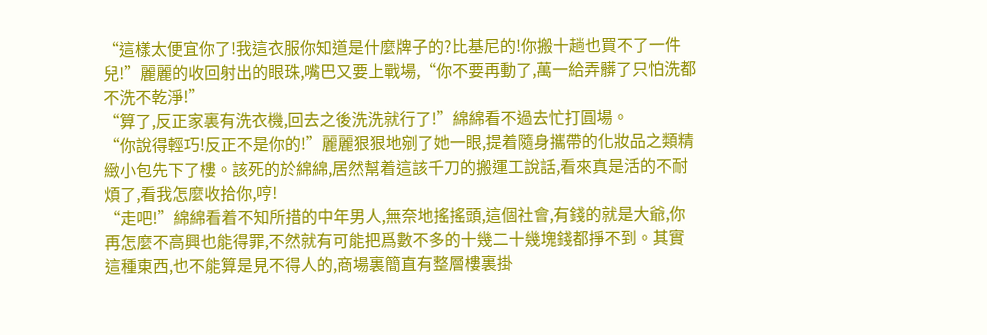“這樣太便宜你了!我這衣服你知道是什麼牌子的?比基尼的!你搬十趟也買不了一件兒!”麗麗的收回射出的眼珠,嘴巴又要上戰場,“你不要再動了,萬一給弄髒了只怕洗都不洗不乾淨!”
“算了,反正家裏有洗衣機,回去之後洗洗就行了!”綿綿看不過去忙打圓場。
“你說得輕巧!反正不是你的!”麗麗狠狠地剜了她一眼,提着隨身攜帶的化妝品之類精緻小包先下了樓。該死的於綿綿,居然幫着這該千刀的搬運工說話,看來真是活的不耐煩了,看我怎麼收拾你,哼!
“走吧!”綿綿看着不知所措的中年男人,無奈地搖搖頭,這個社會,有錢的就是大爺,你再怎麼不高興也能得罪,不然就有可能把爲數不多的十幾二十幾塊錢都掙不到。其實這種東西,也不能算是見不得人的,商場裏簡直有整層樓裏掛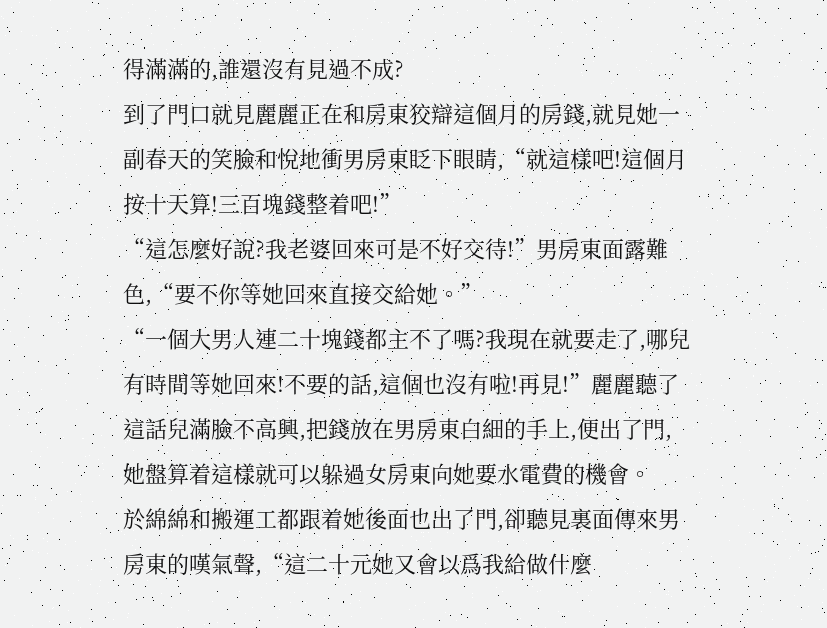得滿滿的,誰還沒有見過不成?
到了門口就見麗麗正在和房東狡辯這個月的房錢,就見她一副春天的笑臉和悅地衝男房東眨下眼睛,“就這樣吧!這個月按十天算!三百塊錢整着吧!”
“這怎麼好說?我老婆回來可是不好交待!”男房東面露難色,“要不你等她回來直接交給她。”
“一個大男人連二十塊錢都主不了嗎?我現在就要走了,哪兒有時間等她回來!不要的話,這個也沒有啦!再見!”麗麗聽了這話兒滿臉不高興,把錢放在男房東白細的手上,便出了門,她盤算着這樣就可以躲過女房東向她要水電費的機會。
於綿綿和搬運工都跟着她後面也出了門,卻聽見裏面傳來男房東的嘆氣聲,“這二十元她又會以爲我給做什麼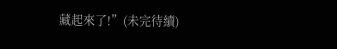藏起來了!”(未完待續)